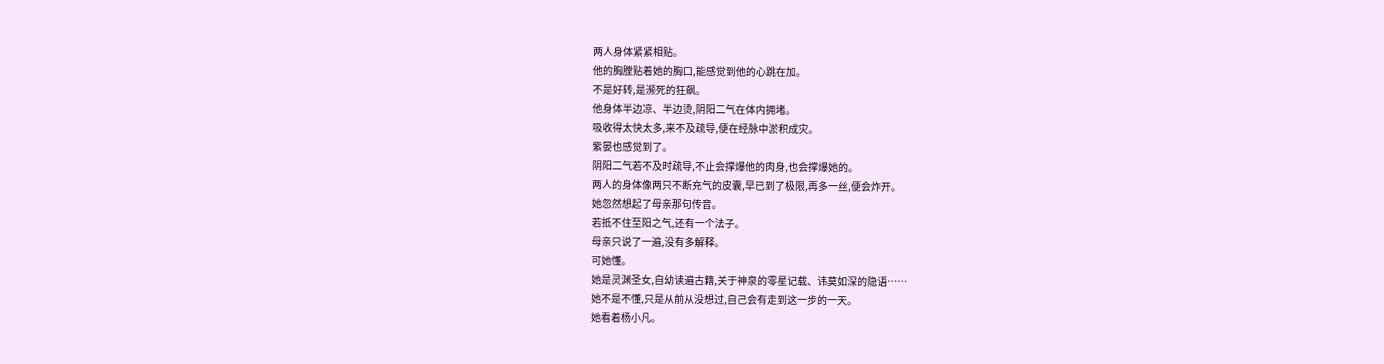两人身体紧紧相贴。
他的胸膛贴着她的胸口,能感觉到他的心跳在加。
不是好转,是濒死的狂飙。
他身体半边凉、半边烫,阴阳二气在体内拥堵。
吸收得太快太多,来不及疏导,便在经脉中淤积成灾。
紫晏也感觉到了。
阴阳二气若不及时疏导,不止会撑爆他的肉身,也会撑爆她的。
两人的身体像两只不断充气的皮囊,早已到了极限,再多一丝,便会炸开。
她忽然想起了母亲那句传音。
若抵不住至阳之气,还有一个法子。
母亲只说了一遍,没有多解释。
可她懂。
她是灵渊圣女,自幼读遍古籍,关于神泉的零星记载、讳莫如深的隐语……
她不是不懂,只是从前从没想过,自己会有走到这一步的一天。
她看着杨小凡。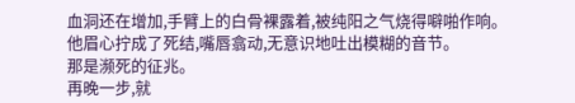血洞还在增加,手臂上的白骨裸露着,被纯阳之气烧得噼啪作响。
他眉心拧成了死结,嘴唇翕动,无意识地吐出模糊的音节。
那是濒死的征兆。
再晚一步,就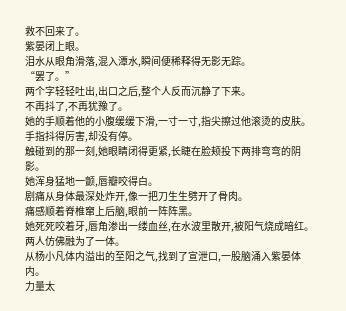救不回来了。
紫晏闭上眼。
泪水从眼角滑落,混入潭水,瞬间便稀释得无影无踪。
“罢了。”
两个字轻轻吐出,出口之后,整个人反而沉静了下来。
不再抖了,不再犹豫了。
她的手顺着他的小腹缓缓下滑,一寸一寸,指尖擦过他滚烫的皮肤。
手指抖得厉害,却没有停。
触碰到的那一刻,她眼睛闭得更紧,长睫在脸颊投下两排弯弯的阴影。
她浑身猛地一颤,唇瓣咬得白。
剧痛从身体最深处炸开,像一把刀生生劈开了骨肉。
痛感顺着脊椎窜上后脑,眼前一阵阵黑。
她死死咬着牙,唇角渗出一缕血丝,在水波里散开,被阳气烧成暗红。
两人仿佛融为了一体。
从杨小凡体内溢出的至阳之气,找到了宣泄口,一股脑涌入紫晏体内。
力量太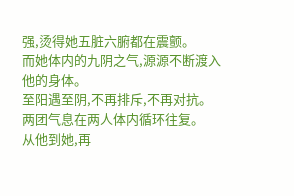强,烫得她五脏六腑都在震颤。
而她体内的九阴之气,源源不断渡入他的身体。
至阳遇至阴,不再排斥,不再对抗。
两团气息在两人体内循环往复。
从他到她,再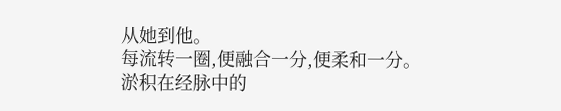从她到他。
每流转一圈,便融合一分,便柔和一分。
淤积在经脉中的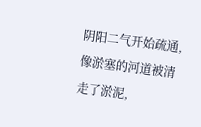阴阳二气开始疏通,像淤塞的河道被清走了淤泥,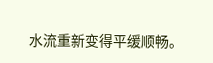水流重新变得平缓顺畅。